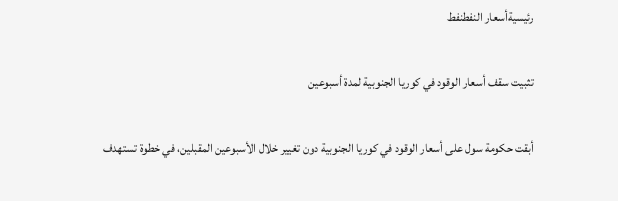رئيسيةأسعار النفطنفط

تثبيت سقف أسعار الوقود في كوريا الجنوبية لمدة أسبوعين

أبقت حكومة سول على أسعار الوقود في كوريا الجنوبية دون تغيير خلال الأسبوعين المقبلين، في خطوة تستهدف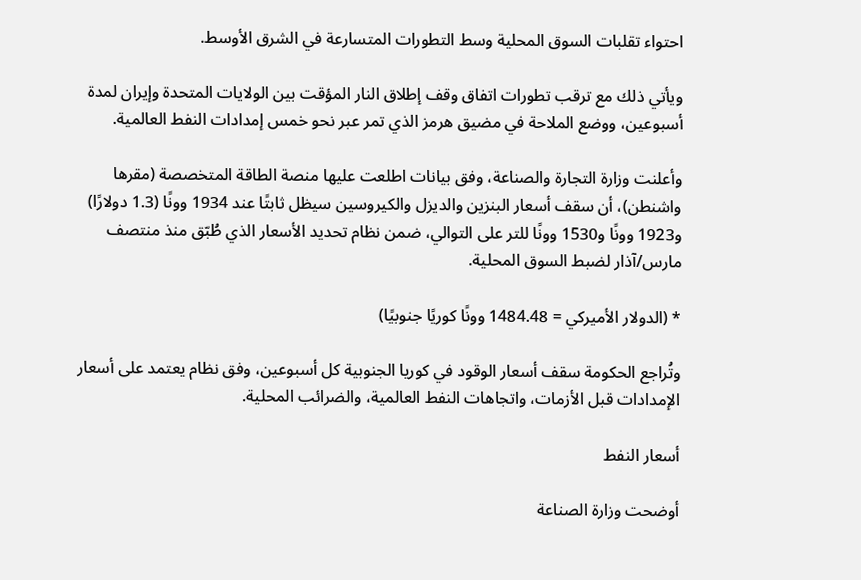احتواء تقلبات السوق المحلية وسط التطورات المتسارعة في الشرق الأوسط.

ويأتي ذلك مع ترقب تطورات اتفاق وقف إطلاق النار المؤقت بين الولايات المتحدة وإيران لمدة أسبوعين، ووضع الملاحة في مضيق هرمز الذي تمر عبر نحو خمس إمدادات النفط العالمية.

وأعلنت وزارة التجارة والصناعة، وفق بيانات اطلعت عليها منصة الطاقة المتخصصة (مقرها واشنطن)، أن سقف أسعار البنزين والديزل والكيروسين سيظل ثابتًا عند 1934 وونًا (1.3 دولارًا) و1923 وونًا و1530 وونًا للتر على التوالي، ضمن نظام تحديد الأسعار الذي طُبّق منذ منتصف مارس/آذار لضبط السوق المحلية.

* (الدولار الأميركي = 1484.48 وونًا كوريًا جنوبيًا)

وتُراجع الحكومة سقف أسعار الوقود في كوريا الجنوبية كل أسبوعين، وفق نظام يعتمد على أسعار الإمدادات قبل الأزمات، واتجاهات النفط العالمية، والضرائب المحلية.

أسعار النفط

أوضحت وزارة الصناعة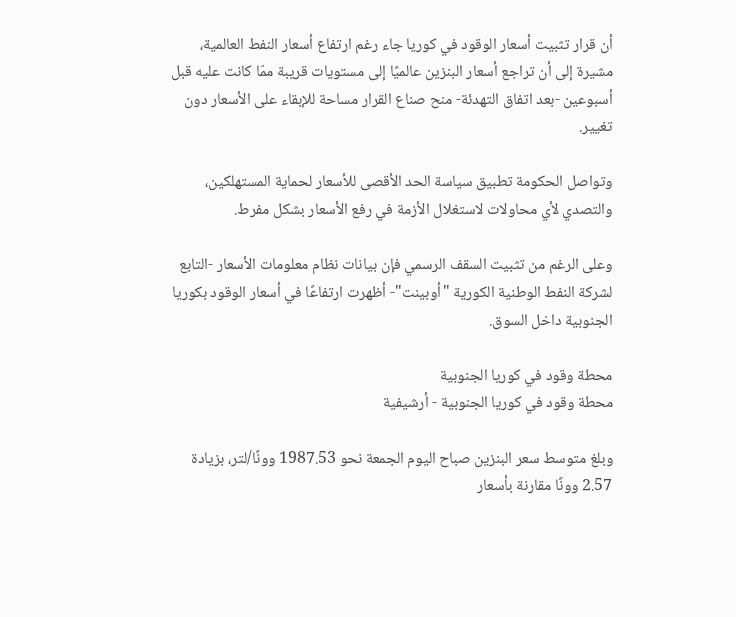أن قرار تثبيت أسعار الوقود في كوريا جاء رغم ارتفاع أسعار النفط العالمية، مشيرة إلى أن تراجع أسعار البنزين عالميًا إلى مستويات قريبة ممّا كانت عليه قبل أسبوعين -بعد اتفاق التهدئة- منح صناع القرار مساحة للإبقاء على الأسعار دون تغيير.

وتواصل الحكومة تطبيق سياسة الحد الأقصى للأسعار لحماية المستهلكين، والتصدي لأي محاولات لاستغلال الأزمة في رفع الأسعار بشكل مفرط.

وعلى الرغم من تثبيت السقف الرسمي فإن بيانات نظام معلومات الأسعار -التابع لشركة النفط الوطنية الكورية "أوبينت"- أظهرت ارتفاعًا في أسعار الوقود بكوريا الجنوبية داخل السوق.

محطة وقود في كوريا الجنوبية
محطة وقود في كوريا الجنوبية - أرشيفية

وبلغ متوسط سعر البنزين صباح اليوم الجمعة نحو 1987.53 وونًا/لتر، بزيادة 2.57 وونًا مقارنة بأسعار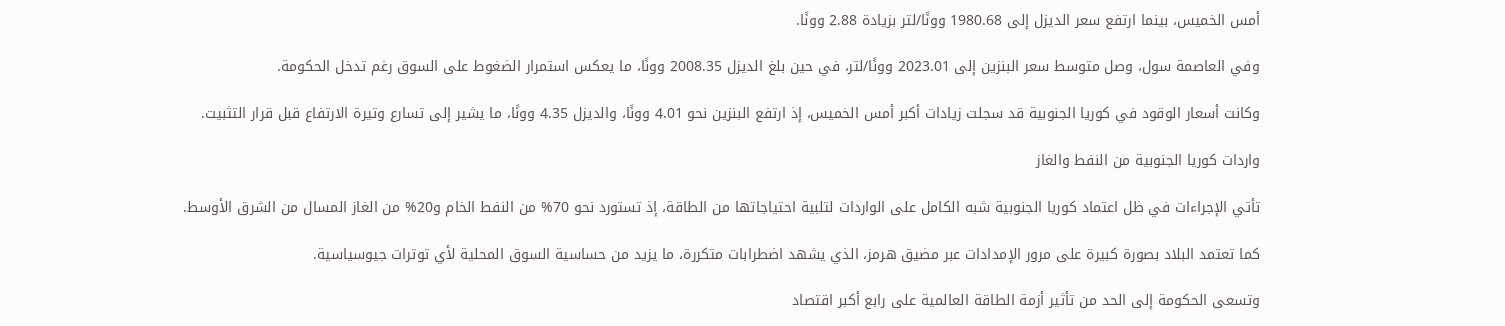أمس الخميس، بينما ارتفع سعر الديزل إلى 1980.68 وونًا/لتر بزيادة 2.88 وونًا.

وفي العاصمة سول، وصل متوسط سعر البنزين إلى 2023.01 وونًا/لتر، في حين بلغ الديزل 2008.35 وونًا، ما يعكس استمرار الضغوط على السوق رغم تدخل الحكومة.

وكانت أسعار الوقود في كوريا الجنوبية قد سجلت زيادات أكبر أمس الخميس، إذ ارتفع البنزين نحو 4.01 وونًا، والديزل 4.35 وونًا، ما يشير إلى تسارع وتيرة الارتفاع قبل قرار التثبيت.

واردات كوريا الجنوبية من النفط والغاز

تأتي الإجراءات في ظل اعتماد كوريا الجنوبية شبه الكامل على الواردات لتلبية احتياجاتها من الطاقة، إذ تستورد نحو 70% من النفط الخام و20% من الغاز المسال من الشرق الأوسط.

كما تعتمد البلاد بصورة كبيرة على مرور الإمدادات عبر مضيق هرمز، الذي يشهد اضطرابات متكررة، ما يزيد من حساسية السوق المحلية لأي توترات جيوسياسية.

وتسعى الحكومة إلى الحد من تأثير أزمة الطاقة العالمية على رابع أكبر اقتصاد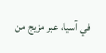في آسيا، عبر مزيج من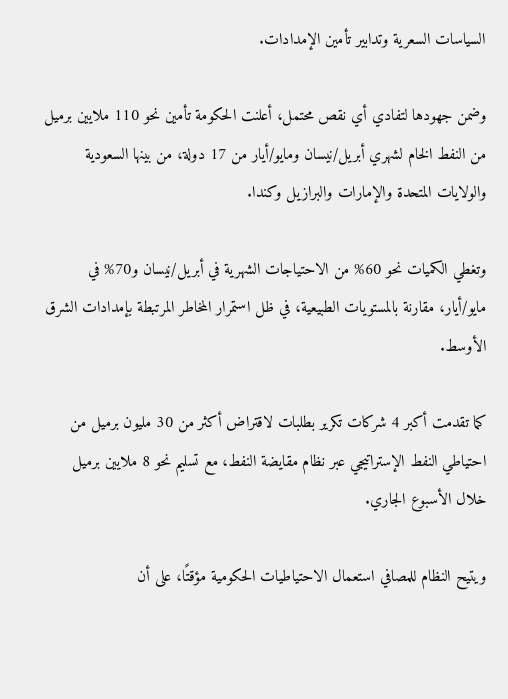السياسات السعرية وتدابير تأمين الإمدادات.

وضمن جهودها لتفادي أي نقص محتمل، أعلنت الحكومة تأمين نحو 110 ملايين برميل من النفط الخام لشهري أبريل/نيسان ومايو/أيار من 17 دولة، من بينها السعودية والولايات المتحدة والإمارات والبرازيل وكندا.

وتغطي الكميات نحو 60% من الاحتياجات الشهرية في أبريل/نيسان و70% في مايو/أيار، مقارنة بالمستويات الطبيعية، في ظل استمرار المخاطر المرتبطة بإمدادات الشرق الأوسط.

كما تقدمت أكبر 4 شركات تكرير بطلبات لاقتراض أكثر من 30 مليون برميل من احتياطي النفط الإستراتيجي عبر نظام مقايضة النفط، مع تسليم نحو 8 ملايين برميل خلال الأسبوع الجاري.

ويتيح النظام للمصافي استعمال الاحتياطيات الحكومية مؤقتًا، على أن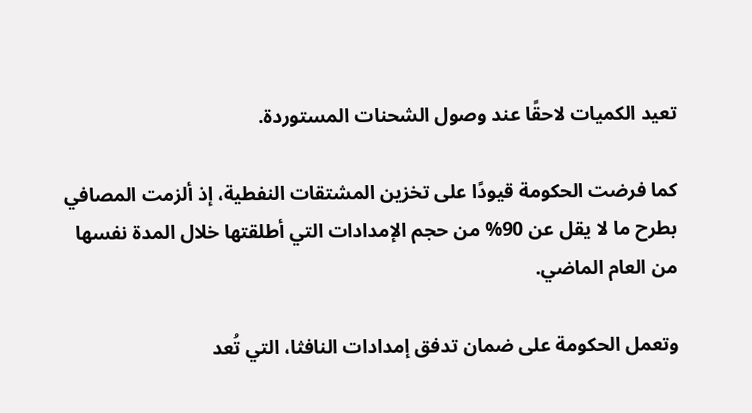تعيد الكميات لاحقًا عند وصول الشحنات المستوردة.

كما فرضت الحكومة قيودًا على تخزين المشتقات النفطية، إذ ألزمت المصافي بطرح ما لا يقل عن 90% من حجم الإمدادات التي أطلقتها خلال المدة نفسها من العام الماضي.

وتعمل الحكومة على ضمان تدفق إمدادات النافثا، التي تُعد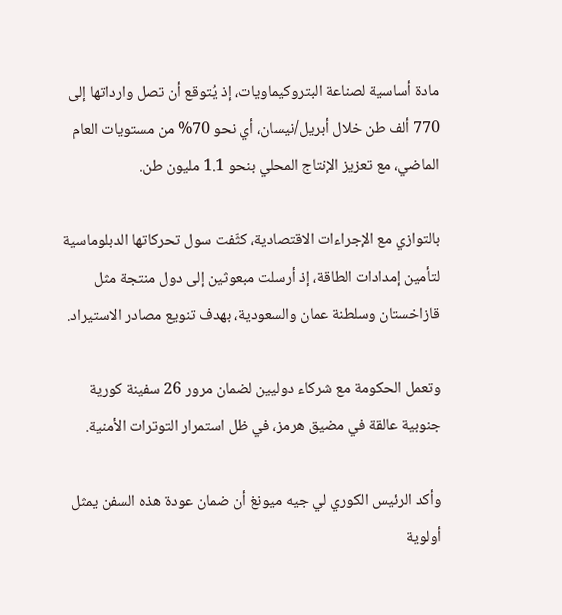مادة أساسية لصناعة البتروكيماويات، إذ يُتوقع أن تصل وارداتها إلى 770 ألف طن خلال أبريل/نيسان، أي نحو 70% من مستويات العام الماضي، مع تعزيز الإنتاج المحلي بنحو 1.1 مليون طن.

بالتوازي مع الإجراءات الاقتصادية، كثّفت سول تحركاتها الدبلوماسية لتأمين إمدادات الطاقة، إذ أرسلت مبعوثين إلى دول منتجة مثل قازاخستان وسلطنة عمان والسعودية، بهدف تنويع مصادر الاستيراد.

وتعمل الحكومة مع شركاء دوليين لضمان مرور 26 سفينة كورية جنوبية عالقة في مضيق هرمز، في ظل استمرار التوترات الأمنية.

وأكد الرئيس الكوري لي جيه ميونغ أن ضمان عودة هذه السفن يمثل أولوية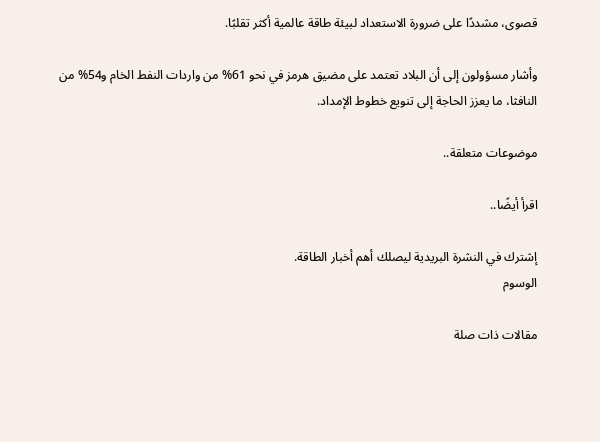قصوى، مشددًا على ضرورة الاستعداد لبيئة طاقة عالمية أكثر تقلبًا.

وأشار مسؤولون إلى أن البلاد تعتمد على مضيق هرمز في نحو 61% من واردات النفط الخام و54% من النافثا، ما يعزز الحاجة إلى تنويع خطوط الإمداد.

موضوعات متعلقة..

اقرأ أيضًا..

إشترك في النشرة البريدية ليصلك أهم أخبار الطاقة.
الوسوم

مقالات ذات صلة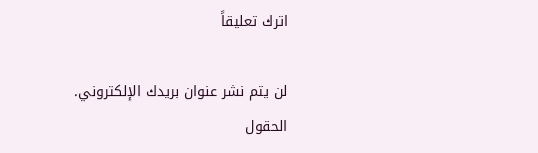اترك تعليقاً

لن يتم نشر عنوان بريدك الإلكتروني. الحقول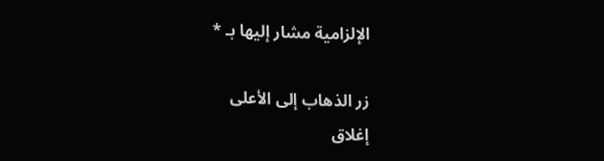الإلزامية مشار إليها بـ *

زر الذهاب إلى الأعلى
إغلاق